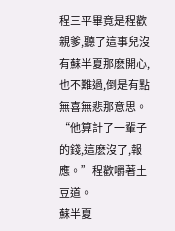程三平畢竟是程歡親爹,聽了這事兒沒有蘇半夏那麽開心,也不難過,倒是有點無喜無悲那意思。
“他算計了一輩子的錢,這麽沒了,報應。”程歡嚼著土豆道。
蘇半夏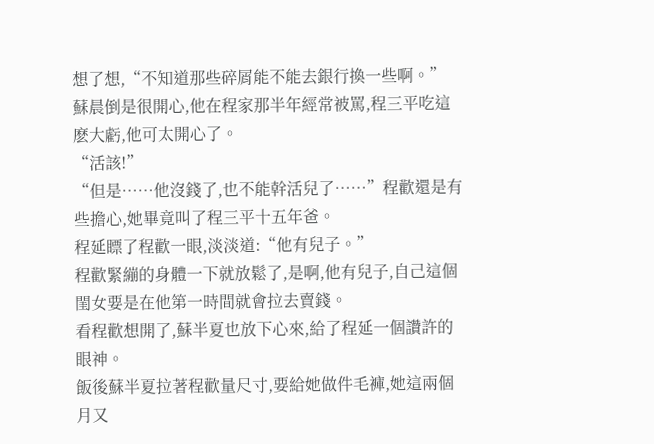想了想,“不知道那些碎屑能不能去銀行換一些啊。”
蘇晨倒是很開心,他在程家那半年經常被罵,程三平吃這麽大虧,他可太開心了。
“活該!”
“但是……他沒錢了,也不能幹活兒了……”程歡還是有些擔心,她畢竟叫了程三平十五年爸。
程延瞟了程歡一眼,淡淡道:“他有兒子。”
程歡緊繃的身體一下就放鬆了,是啊,他有兒子,自己這個閨女要是在他第一時間就會拉去賣錢。
看程歡想開了,蘇半夏也放下心來,給了程延一個讚許的眼神。
飯後蘇半夏拉著程歡量尺寸,要給她做件毛褲,她這兩個月又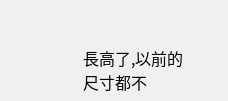長高了,以前的尺寸都不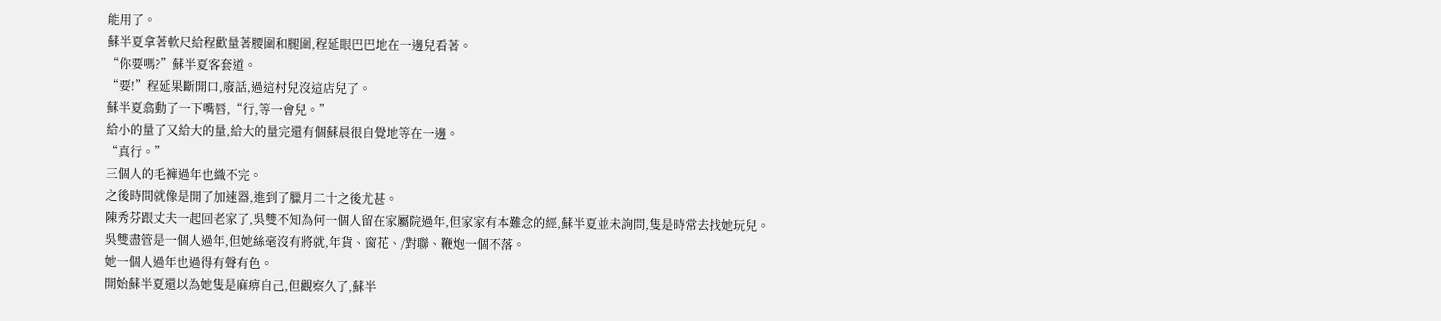能用了。
蘇半夏拿著軟尺給程歡量著腰圍和腿圍,程延眼巴巴地在一邊兒看著。
“你要嗎?”蘇半夏客套道。
“要!”程延果斷開口,廢話,過這村兒沒這店兒了。
蘇半夏翕動了一下嘴唇,“行,等一會兒。”
給小的量了又給大的量,給大的量完還有個蘇晨很自覺地等在一邊。
“真行。”
三個人的毛褲過年也織不完。
之後時間就像是開了加速器,進到了臘月二十之後尤甚。
陳秀芬跟丈夫一起回老家了,吳雙不知為何一個人留在家屬院過年,但家家有本難念的經,蘇半夏並未詢問,隻是時常去找她玩兒。
吳雙盡管是一個人過年,但她絲毫沒有將就,年貨、窗花、/對聯、鞭炮一個不落。
她一個人過年也過得有聲有色。
開始蘇半夏還以為她隻是麻痹自己,但觀察久了,蘇半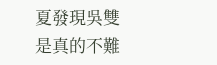夏發現吳雙是真的不難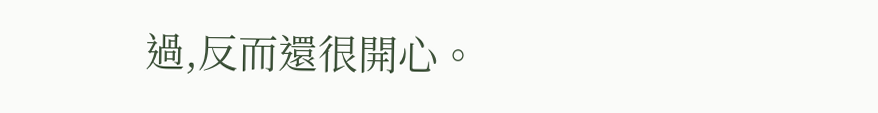過,反而還很開心。